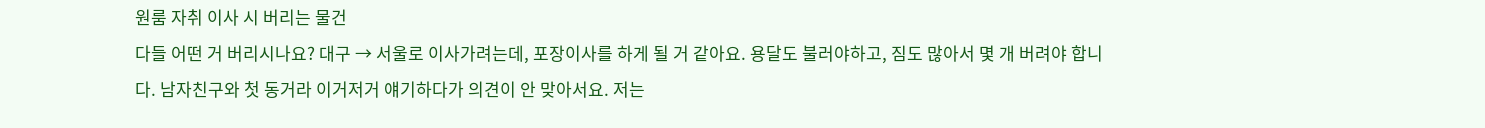원룸 자취 이사 시 버리는 물건
다들 어떤 거 버리시나요? 대구 → 서울로 이사가려는데, 포장이사를 하게 될 거 같아요. 용달도 불러야하고, 짐도 많아서 몇 개 버려야 합니다. 남자친구와 첫 동거라 이거저거 얘기하다가 의견이 안 맞아서요. 저는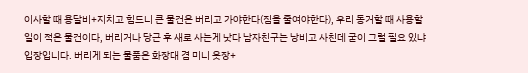이사할 때 용달비+지치고 힘드니 큰 물건은 버리고 가야한다(짐을 줄여야한다), 우리 동거할 때 사용할 일이 적은 물건이다, 버리거나 당근 후 새로 사는게 낫다 남자친구는 낭비고 사친데 굳이 그럴 필요 있냐 입장입니다. 버리게 되는 물품은 화장대 겸 미니 옷장+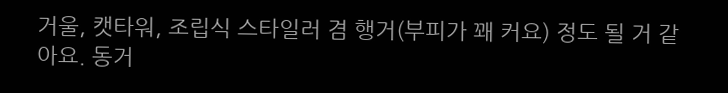거울, 캣타워, 조립식 스타일러 겸 행거(부피가 꽤 커요) 정도 될 거 같아요. 동거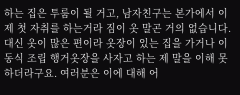하는 집은 투룸이 될 거고, 남자친구는 본가에서 이제 첫 자취를 하는거라 짐이 옷 말곤 거의 없습니다. 대신 옷이 많은 편이라 옷장이 있는 집을 가거나 이동식 조립 행거옷장을 사자고 하는 제 말을 이해 못하더라구요. 여러분은 이에 대해 어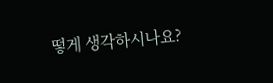떻게 생각하시나요?